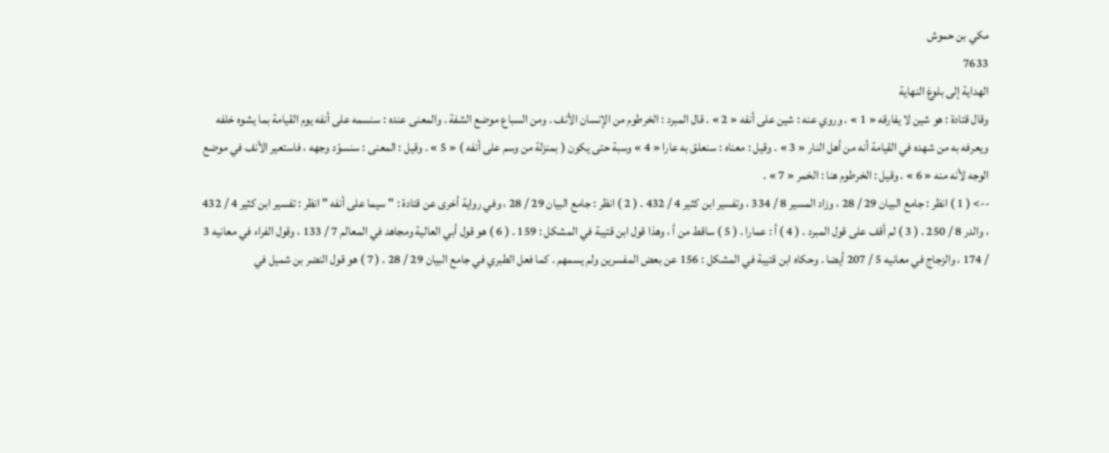مكي بن حموش
7633
الهداية إلى بلوغ النهاية
وقال قتادة : هو شين لا يفارقه « 1 » . وروي عنه : شين على أنفه « 2 » . قال المبرد : الخرطوم من الإنسان الأنف . ومن السباع موضع الشفة . والمعنى عنده : سنسمه على أنفه يوم القيامة بما يشوه خلفه ويعرفه به من شهده في القيامة أنه من أهل النار « 3 » . وقيل : معناه : سنعلق به عارا « 4 » وسبة حتى يكون ( بمنزلة من وسم على أنفه ) « 5 » . وقيل : المعنى : سنسوّد وجهه ، فاستعير الأنف في موضع الوجه لأنه منه « 6 » . وقيل : الخرطوم هنا : الخمر « 7 » .
--> ( 1 ) انظر : جامع البيان 29 / 28 ، وزاد المسير 8 / 334 ، وتفسير ابن كثير 4 / 432 . ( 2 ) انظر : جامع البيان 29 / 28 ، وفي رواية أخرى عن قتادة : " سيما على أنفه " انظر : تفسير ابن كثير 4 / 432 ، والدر 8 / 250 . ( 3 ) لم أقف على قول المبرد . ( 4 ) أ : عمارا . ( 5 ) ساقط من أ ، وهذا قول ابن قتيبة في المشكل : 159 . ( 6 ) هو قول أبي العالية ومجاهد في المعالم 7 / 133 ، وقول الفراء في معانيه 3 / 174 ، والزجاج في معانيه 5 / 207 أيضا . وحكاه ابن قتيبة في المشكل : 156 عن بعض المفسرين ولم يسمهم . كما فعل الطبري في جامع البيان 29 / 28 . ( 7 ) هو قول النضر بن شميل في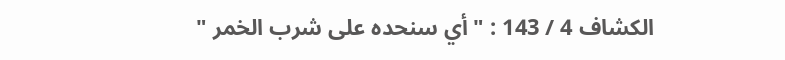الكشاف 4 / 143 : " أي سنحده على شرب الخمر "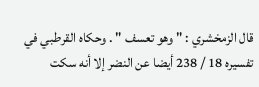قال الزمخشري : " وهو تعسف " . وحكاه القرطبي في تفسيره 18 / 238 أيضا عن النضر إلا أنه سكت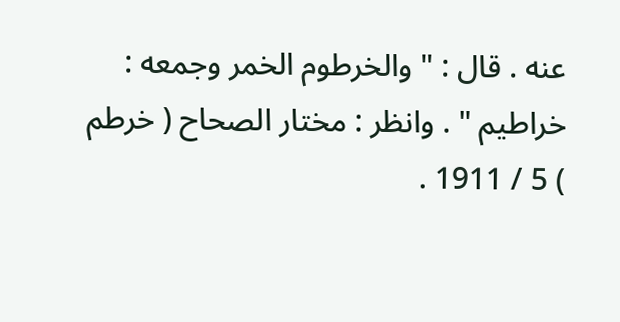عنه . قال : " والخرطوم الخمر وجمعه : خراطيم " . وانظر : مختار الصحاح ( خرطم ) 5 / 1911 .